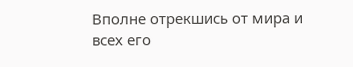Вполне отрекшись от мира и всех его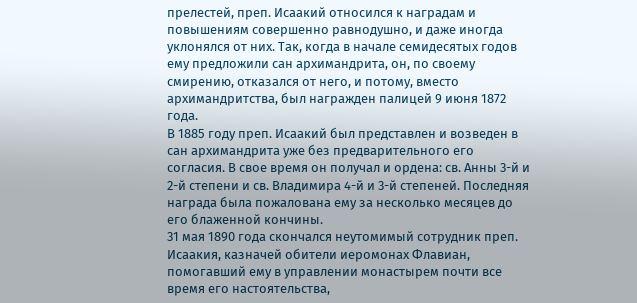прелестей, преп. Исаакий относился к наградам и повышениям совершенно равнодушно, и даже иногда уклонялся от них. Так, когда в начале семидесятых годов ему предложили сан архимандрита, он, по своему смирению, отказался от него, и потому, вместо архимандритства, был награжден палицей 9 июня 1872 года.
В 1885 году преп. Исаакий был представлен и возведен в сан архимандрита уже без предварительного его согласия. В свое время он получал и ордена: св. Анны 3-й и 2-й степени и св. Владимира 4-й и 3-й степеней. Последняя награда была пожалована ему за несколько месяцев до его блаженной кончины.
31 мая 1890 года скончался неутомимый сотрудник преп. Исаакия, казначей обители иеромонах Флавиан, помогавший ему в управлении монастырем почти все время его настоятельства,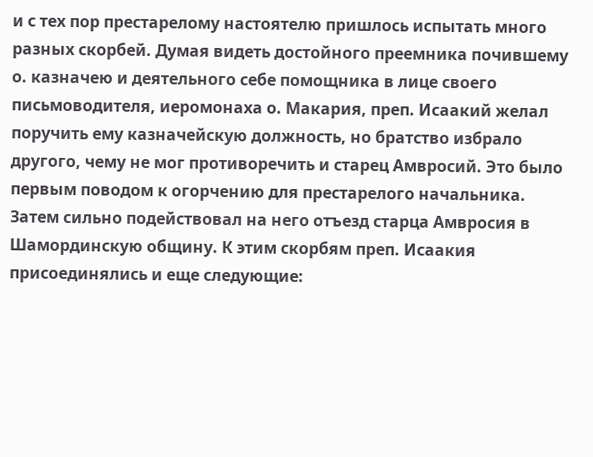и с тех пор престарелому настоятелю пришлось испытать много разных скорбей. Думая видеть достойного преемника почившему о. казначею и деятельного себе помощника в лице своего письмоводителя, иеромонаха о. Макария, преп. Исаакий желал поручить ему казначейскую должность, но братство избрало другого, чему не мог противоречить и старец Амвросий. Это было первым поводом к огорчению для престарелого начальника. Затем сильно подействовал на него отъезд старца Амвросия в Шамординскую общину. К этим скорбям преп. Исаакия присоединялись и еще следующие: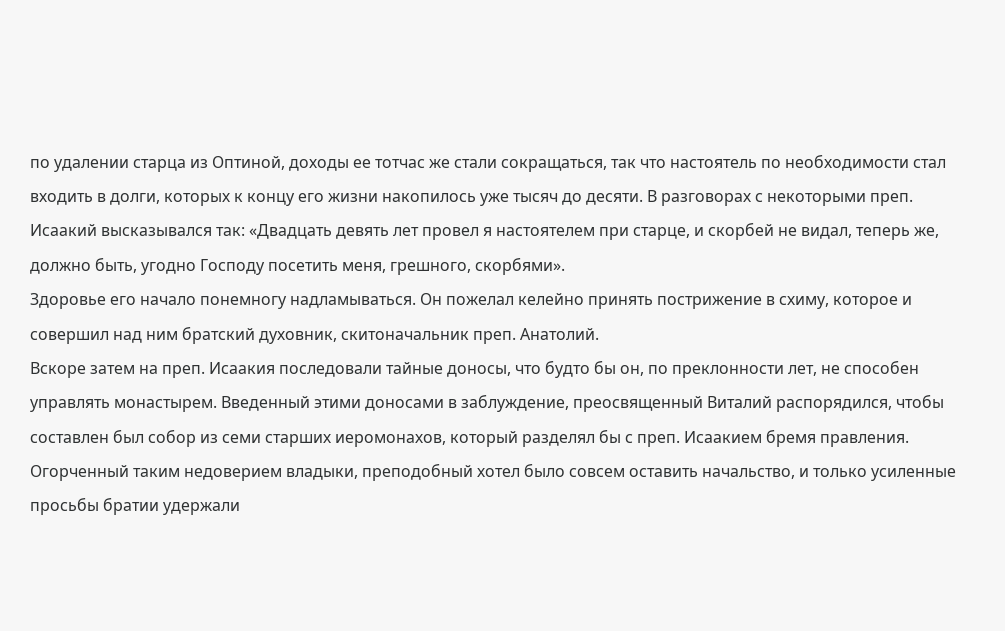по удалении старца из Оптиной, доходы ее тотчас же стали сокращаться, так что настоятель по необходимости стал входить в долги, которых к концу его жизни накопилось уже тысяч до десяти. В разговорах с некоторыми преп. Исаакий высказывался так: «Двадцать девять лет провел я настоятелем при старце, и скорбей не видал, теперь же, должно быть, угодно Господу посетить меня, грешного, скорбями».
Здоровье его начало понемногу надламываться. Он пожелал келейно принять пострижение в схиму, которое и совершил над ним братский духовник, скитоначальник преп. Анатолий.
Вскоре затем на преп. Исаакия последовали тайные доносы, что будто бы он, по преклонности лет, не способен управлять монастырем. Введенный этими доносами в заблуждение, преосвященный Виталий распорядился, чтобы составлен был собор из семи старших иеромонахов, который разделял бы с преп. Исаакием бремя правления. Огорченный таким недоверием владыки, преподобный хотел было совсем оставить начальство, и только усиленные просьбы братии удержали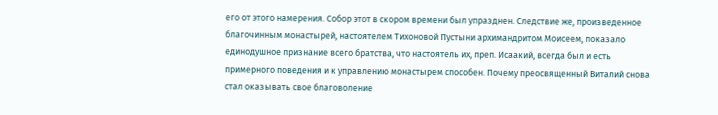его от этого намерения. Собор этот в скором времени был упразднен. Следствие же, произведенное благочинным монастырей, настоятелем Тихоновой Пустыни архимандритом Моисеем, показало единодушное признание всего братства, что настоятель их, преп. Исаакий, всегда был и есть примерного поведения и к управлению монастырем способен. Почему преосвященный Виталий снова стал оказывать свое благоволение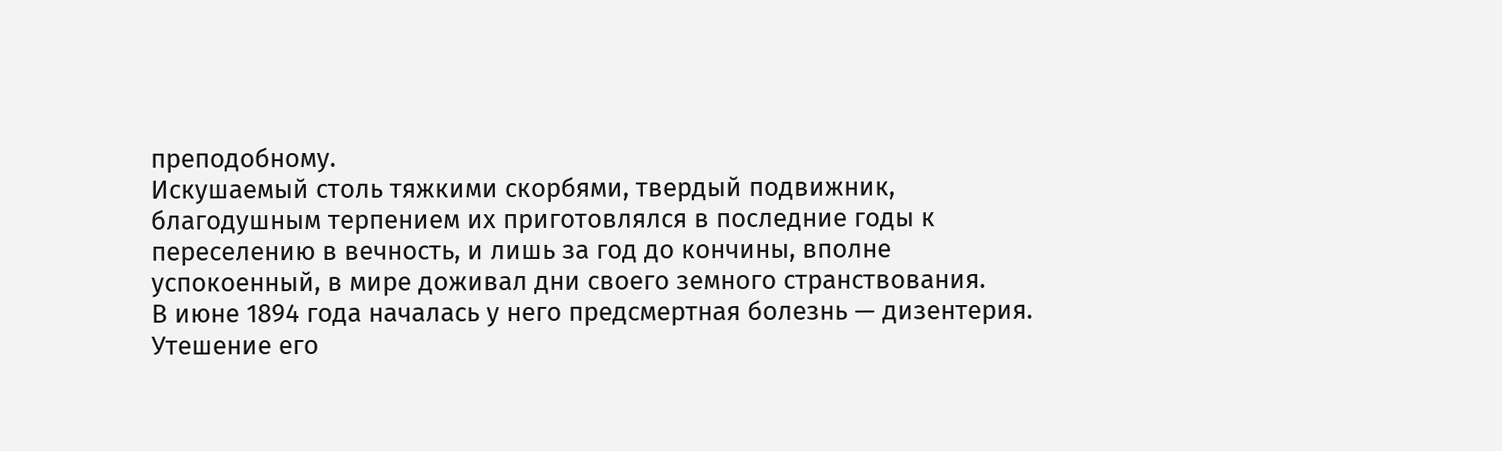преподобному.
Искушаемый столь тяжкими скорбями, твердый подвижник, благодушным терпением их приготовлялся в последние годы к переселению в вечность, и лишь за год до кончины, вполне успокоенный, в мире доживал дни своего земного странствования.
В июне 1894 года началась у него предсмертная болезнь — дизентерия.
Утешение его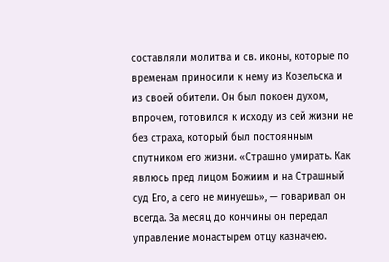составляли молитва и св. иконы, которые по временам приносили к нему из Козельска и из своей обители. Он был покоен духом, впрочем, готовился к исходу из сей жизни не без страха, который был постоянным спутником его жизни. «Страшно умирать. Как явлюсь пред лицом Божиим и на Страшный суд Его, а сего не минуешь», — говаривал он всегда. За месяц до кончины он передал управление монастырем отцу казначею.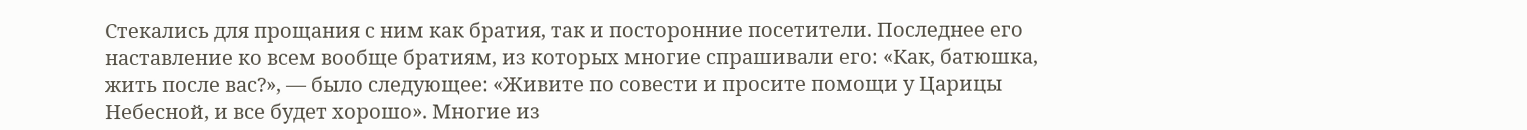Стекались для прощания с ним как братия, так и посторонние посетители. Последнее его наставление ко всем вообще братиям, из которых многие спрашивали его: «Как, батюшка, жить после вас?», — было следующее: «Живите по совести и просите помощи у Царицы Небесной, и все будет хорошо». Многие из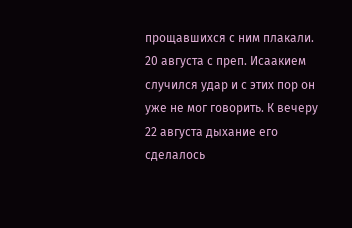прощавшихся с ним плакали.
20 августа с преп. Исаакием случился удар и с этих пор он уже не мог говорить. К вечеру 22 августа дыхание его сделалось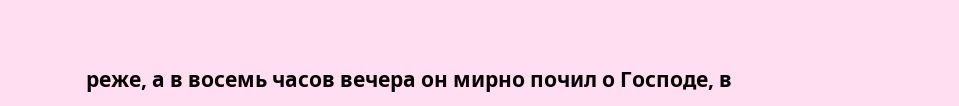реже, а в восемь часов вечера он мирно почил о Господе, в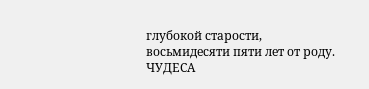глубокой старости, восьмидесяти пяти лет от роду.
ЧУДЕСА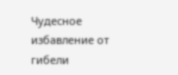Чудесное избавление от гибели